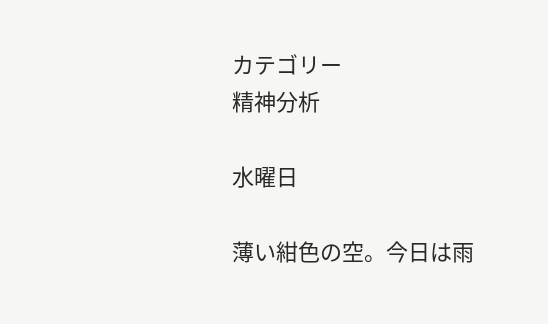カテゴリー
精神分析

水曜日

薄い紺色の空。今日は雨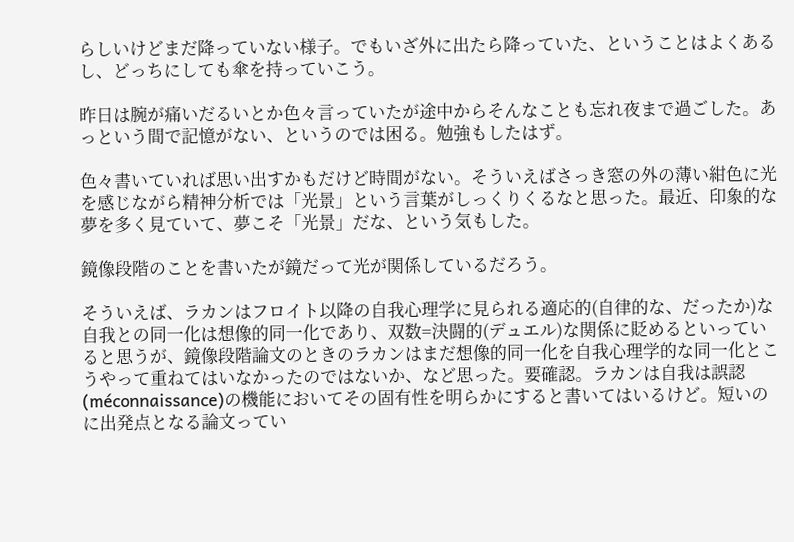らしいけどまだ降っていない様子。でもいざ外に出たら降っていた、ということはよくあるし、どっちにしても傘を持っていこう。

昨日は腕が痛いだるいとか色々言っていたが途中からそんなことも忘れ夜まで過ごした。あっという間で記憶がない、というのでは困る。勉強もしたはず。

色々書いていれば思い出すかもだけど時間がない。そういえばさっき窓の外の薄い紺色に光を感じながら精神分析では「光景」という言葉がしっくりくるなと思った。最近、印象的な夢を多く見ていて、夢こそ「光景」だな、という気もした。

鏡像段階のことを書いたが鏡だって光が関係しているだろう。

そういえば、ラカンはフロイト以降の自我心理学に見られる適応的(自律的な、だったか)な自我との同一化は想像的同一化であり、双数=決闘的(デュエル)な関係に貶めるといっていると思うが、鏡像段階論文のときのラカンはまだ想像的同一化を自我心理学的な同一化とこうやって重ねてはいなかったのではないか、など思った。要確認。ラカンは自我は誤認(méconnaissance)の機能においてその固有性を明らかにすると書いてはいるけど。短いのに出発点となる論文ってい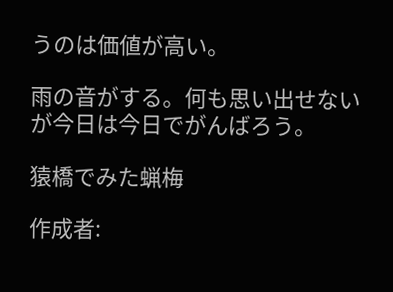うのは価値が高い。

雨の音がする。何も思い出せないが今日は今日でがんばろう。

猿橋でみた蝋梅

作成者: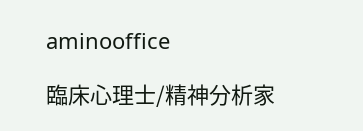aminooffice

臨床心理士/精神分析家